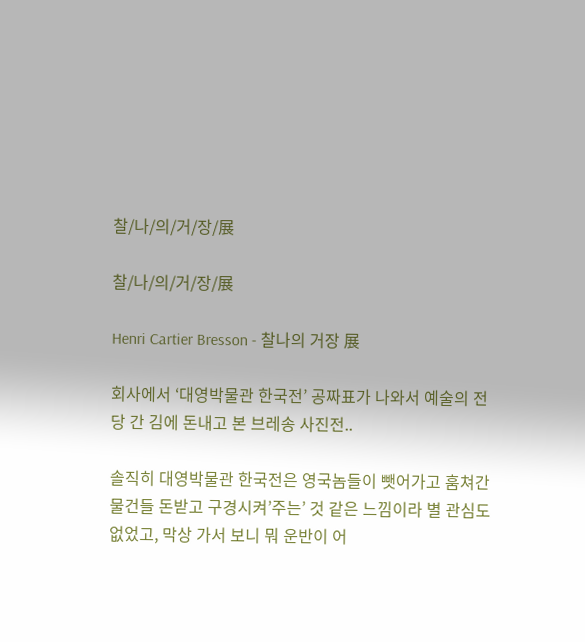찰/나/의/거/장/展

찰/나/의/거/장/展

Henri Cartier Bresson - 찰나의 거장 展

회사에서 ‘대영박물관 한국전’ 공짜표가 나와서 예술의 전당 간 김에 돈내고 본 브레송 사진전..

솔직히 대영박물관 한국전은 영국놈들이 뺏어가고 훔쳐간 물건들 돈받고 구경시켜’주는’ 것 같은 느낌이라 별 관심도 없었고, 막상 가서 보니 뭐 운반이 어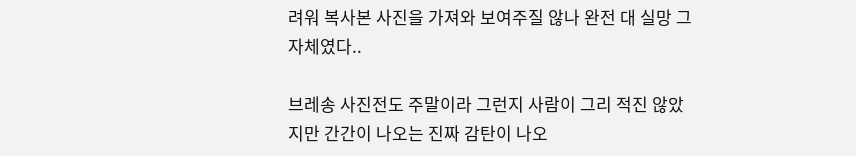려워 복사본 사진을 가져와 보여주질 않나 완전 대 실망 그 자체였다..

브레송 사진전도 주말이라 그런지 사람이 그리 적진 않았지만 간간이 나오는 진짜 감탄이 나오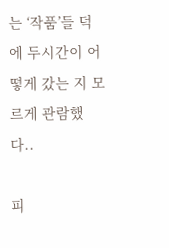는 ‘작품’들 덕에 두시간이 어떻게 갔는 지 모르게 관람했다..

피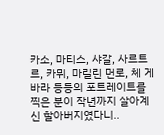카소, 마티스, 샤갈, 사르트르, 카뮈, 마릴린 먼로, 체 게바라 등등의 포트레이트를 찍은 분이 작년까지 살아계신 할아버지였다니..